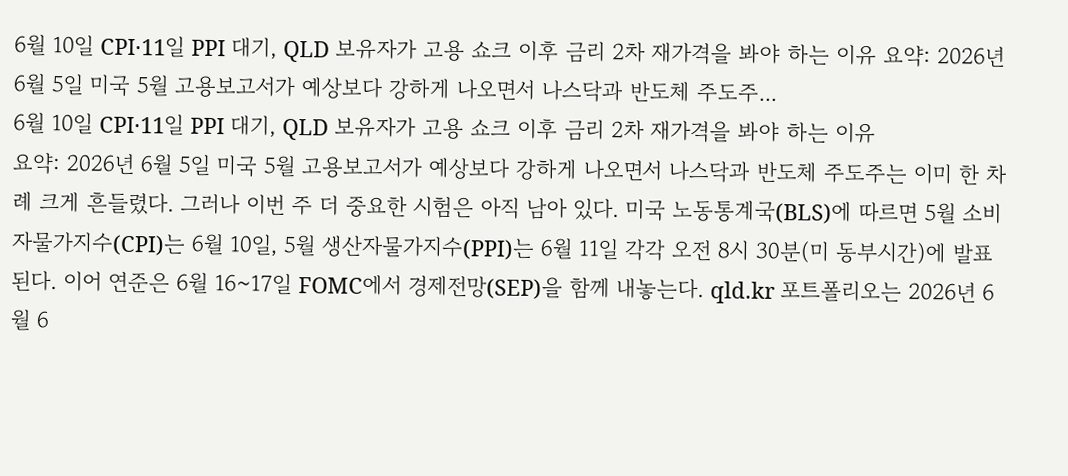6월 10일 CPI·11일 PPI 대기, QLD 보유자가 고용 쇼크 이후 금리 2차 재가격을 봐야 하는 이유 요약: 2026년 6월 5일 미국 5월 고용보고서가 예상보다 강하게 나오면서 나스닥과 반도체 주도주...
6월 10일 CPI·11일 PPI 대기, QLD 보유자가 고용 쇼크 이후 금리 2차 재가격을 봐야 하는 이유
요약: 2026년 6월 5일 미국 5월 고용보고서가 예상보다 강하게 나오면서 나스닥과 반도체 주도주는 이미 한 차례 크게 흔들렸다. 그러나 이번 주 더 중요한 시험은 아직 남아 있다. 미국 노동통계국(BLS)에 따르면 5월 소비자물가지수(CPI)는 6월 10일, 5월 생산자물가지수(PPI)는 6월 11일 각각 오전 8시 30분(미 동부시간)에 발표된다. 이어 연준은 6월 16~17일 FOMC에서 경제전망(SEP)을 함께 내놓는다. qld.kr 포트폴리오는 2026년 6월 6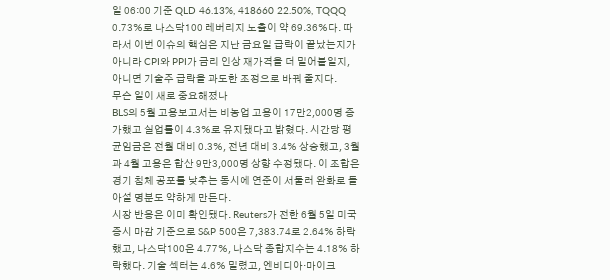일 06:00 기준 QLD 46.13%, 418660 22.50%, TQQQ 0.73%로 나스닥100 레버리지 노출이 약 69.36%다. 따라서 이번 이슈의 핵심은 지난 금요일 급락이 끝났는지가 아니라 CPI와 PPI가 금리 인상 재가격을 더 밀어붙일지, 아니면 기술주 급락을 과도한 조정으로 바꿔 줄지다.
무슨 일이 새로 중요해졌나
BLS의 5월 고용보고서는 비농업 고용이 17만2,000명 증가했고 실업률이 4.3%로 유지됐다고 밝혔다. 시간당 평균임금은 전월 대비 0.3%, 전년 대비 3.4% 상승했고, 3월과 4월 고용은 합산 9만3,000명 상향 수정됐다. 이 조합은 경기 침체 공포를 낮추는 동시에 연준이 서둘러 완화로 돌아설 명분도 약하게 만든다.
시장 반응은 이미 확인됐다. Reuters가 전한 6월 5일 미국 증시 마감 기준으로 S&P 500은 7,383.74로 2.64% 하락했고, 나스닥100은 4.77%, 나스닥 종합지수는 4.18% 하락했다. 기술 섹터는 4.6% 밀렸고, 엔비디아·마이크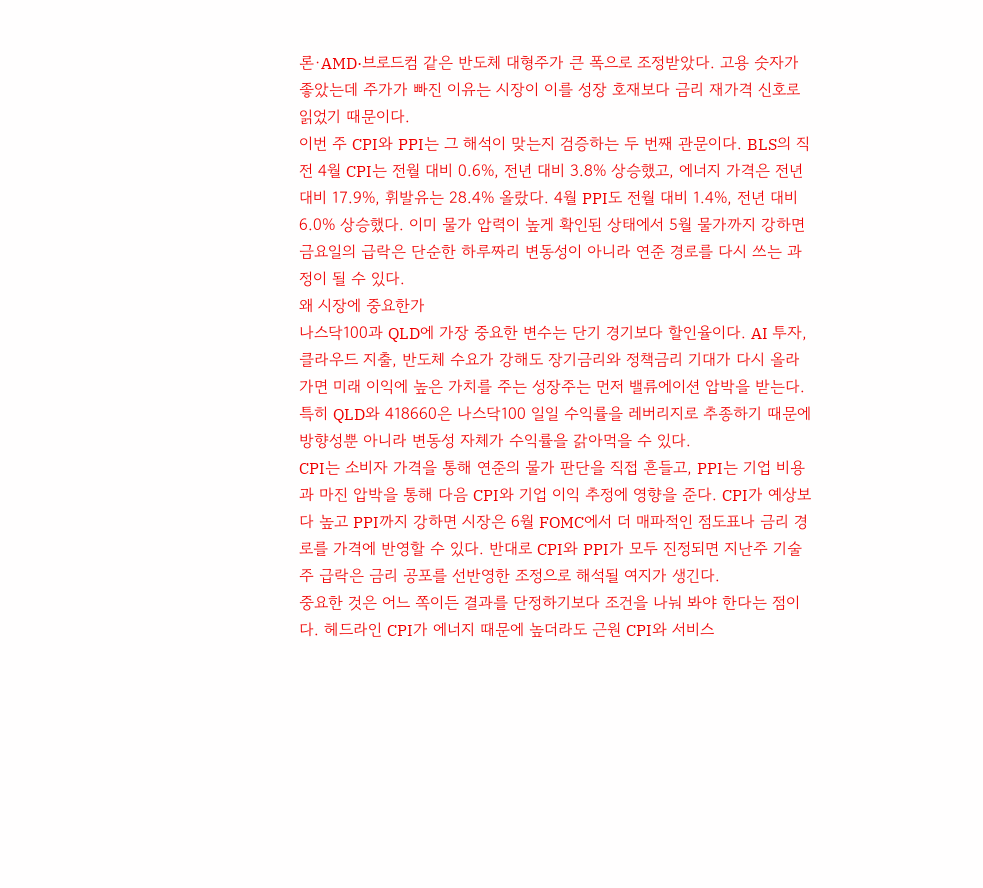론·AMD·브로드컴 같은 반도체 대형주가 큰 폭으로 조정받았다. 고용 숫자가 좋았는데 주가가 빠진 이유는 시장이 이를 성장 호재보다 금리 재가격 신호로 읽었기 때문이다.
이번 주 CPI와 PPI는 그 해석이 맞는지 검증하는 두 번째 관문이다. BLS의 직전 4월 CPI는 전월 대비 0.6%, 전년 대비 3.8% 상승했고, 에너지 가격은 전년 대비 17.9%, 휘발유는 28.4% 올랐다. 4월 PPI도 전월 대비 1.4%, 전년 대비 6.0% 상승했다. 이미 물가 압력이 높게 확인된 상태에서 5월 물가까지 강하면 금요일의 급락은 단순한 하루짜리 변동성이 아니라 연준 경로를 다시 쓰는 과정이 될 수 있다.
왜 시장에 중요한가
나스닥100과 QLD에 가장 중요한 변수는 단기 경기보다 할인율이다. AI 투자, 클라우드 지출, 반도체 수요가 강해도 장기금리와 정책금리 기대가 다시 올라가면 미래 이익에 높은 가치를 주는 성장주는 먼저 밸류에이션 압박을 받는다. 특히 QLD와 418660은 나스닥100 일일 수익률을 레버리지로 추종하기 때문에 방향성뿐 아니라 변동성 자체가 수익률을 갉아먹을 수 있다.
CPI는 소비자 가격을 통해 연준의 물가 판단을 직접 흔들고, PPI는 기업 비용과 마진 압박을 통해 다음 CPI와 기업 이익 추정에 영향을 준다. CPI가 예상보다 높고 PPI까지 강하면 시장은 6월 FOMC에서 더 매파적인 점도표나 금리 경로를 가격에 반영할 수 있다. 반대로 CPI와 PPI가 모두 진정되면 지난주 기술주 급락은 금리 공포를 선반영한 조정으로 해석될 여지가 생긴다.
중요한 것은 어느 쪽이든 결과를 단정하기보다 조건을 나눠 봐야 한다는 점이다. 헤드라인 CPI가 에너지 때문에 높더라도 근원 CPI와 서비스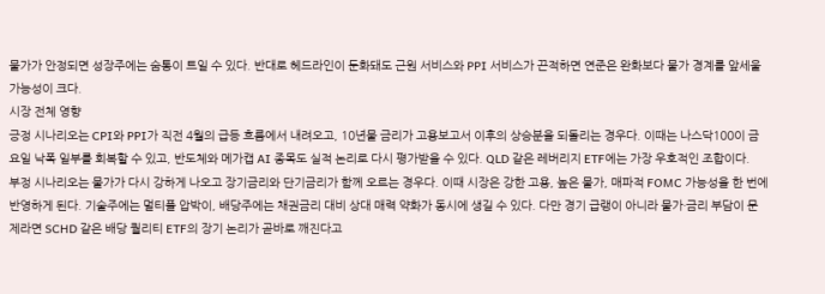물가가 안정되면 성장주에는 숨통이 트일 수 있다. 반대로 헤드라인이 둔화돼도 근원 서비스와 PPI 서비스가 끈적하면 연준은 완화보다 물가 경계를 앞세울 가능성이 크다.
시장 전체 영향
긍정 시나리오는 CPI와 PPI가 직전 4월의 급등 흐름에서 내려오고, 10년물 금리가 고용보고서 이후의 상승분을 되돌리는 경우다. 이때는 나스닥100이 금요일 낙폭 일부를 회복할 수 있고, 반도체와 메가캡 AI 종목도 실적 논리로 다시 평가받을 수 있다. QLD 같은 레버리지 ETF에는 가장 우호적인 조합이다.
부정 시나리오는 물가가 다시 강하게 나오고 장기금리와 단기금리가 함께 오르는 경우다. 이때 시장은 강한 고용, 높은 물가, 매파적 FOMC 가능성을 한 번에 반영하게 된다. 기술주에는 멀티플 압박이, 배당주에는 채권금리 대비 상대 매력 약화가 동시에 생길 수 있다. 다만 경기 급랭이 아니라 물가·금리 부담이 문제라면 SCHD 같은 배당 퀄리티 ETF의 장기 논리가 곧바로 깨진다고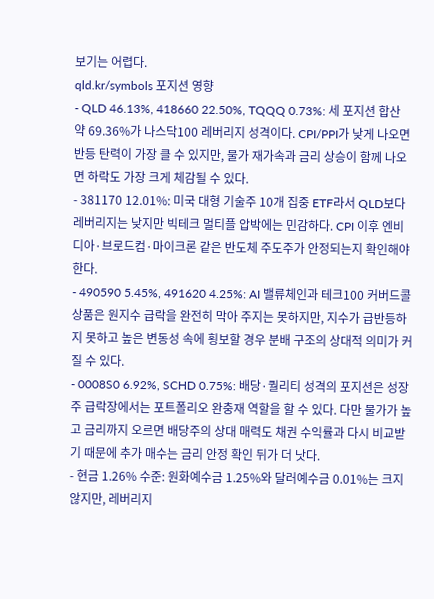보기는 어렵다.
qld.kr/symbols 포지션 영향
- QLD 46.13%, 418660 22.50%, TQQQ 0.73%: 세 포지션 합산 약 69.36%가 나스닥100 레버리지 성격이다. CPI/PPI가 낮게 나오면 반등 탄력이 가장 클 수 있지만, 물가 재가속과 금리 상승이 함께 나오면 하락도 가장 크게 체감될 수 있다.
- 381170 12.01%: 미국 대형 기술주 10개 집중 ETF라서 QLD보다 레버리지는 낮지만 빅테크 멀티플 압박에는 민감하다. CPI 이후 엔비디아·브로드컴·마이크론 같은 반도체 주도주가 안정되는지 확인해야 한다.
- 490590 5.45%, 491620 4.25%: AI 밸류체인과 테크100 커버드콜 상품은 원지수 급락을 완전히 막아 주지는 못하지만, 지수가 급반등하지 못하고 높은 변동성 속에 횡보할 경우 분배 구조의 상대적 의미가 커질 수 있다.
- 0008S0 6.92%, SCHD 0.75%: 배당·퀄리티 성격의 포지션은 성장주 급락장에서는 포트폴리오 완충재 역할을 할 수 있다. 다만 물가가 높고 금리까지 오르면 배당주의 상대 매력도 채권 수익률과 다시 비교받기 때문에 추가 매수는 금리 안정 확인 뒤가 더 낫다.
- 현금 1.26% 수준: 원화예수금 1.25%와 달러예수금 0.01%는 크지 않지만, 레버리지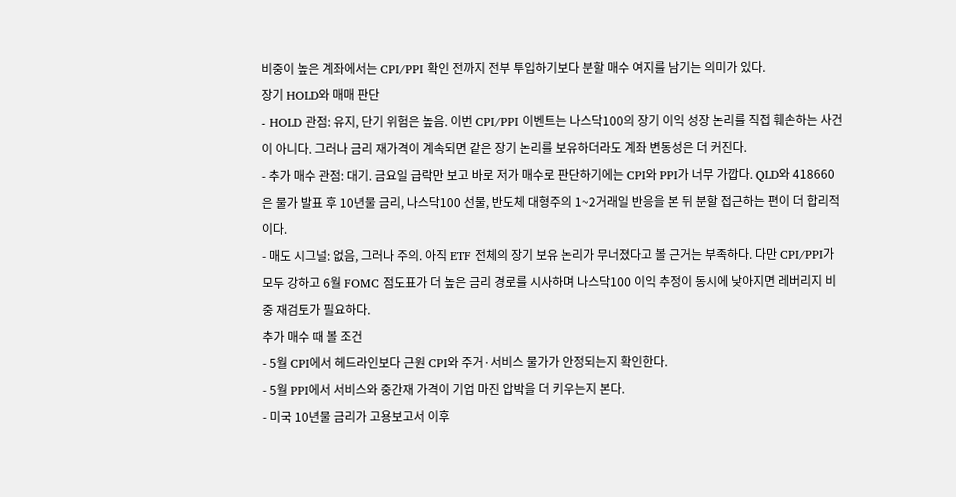비중이 높은 계좌에서는 CPI/PPI 확인 전까지 전부 투입하기보다 분할 매수 여지를 남기는 의미가 있다.
장기 HOLD와 매매 판단
- HOLD 관점: 유지, 단기 위험은 높음. 이번 CPI/PPI 이벤트는 나스닥100의 장기 이익 성장 논리를 직접 훼손하는 사건이 아니다. 그러나 금리 재가격이 계속되면 같은 장기 논리를 보유하더라도 계좌 변동성은 더 커진다.
- 추가 매수 관점: 대기. 금요일 급락만 보고 바로 저가 매수로 판단하기에는 CPI와 PPI가 너무 가깝다. QLD와 418660은 물가 발표 후 10년물 금리, 나스닥100 선물, 반도체 대형주의 1~2거래일 반응을 본 뒤 분할 접근하는 편이 더 합리적이다.
- 매도 시그널: 없음, 그러나 주의. 아직 ETF 전체의 장기 보유 논리가 무너졌다고 볼 근거는 부족하다. 다만 CPI/PPI가 모두 강하고 6월 FOMC 점도표가 더 높은 금리 경로를 시사하며 나스닥100 이익 추정이 동시에 낮아지면 레버리지 비중 재검토가 필요하다.
추가 매수 때 볼 조건
- 5월 CPI에서 헤드라인보다 근원 CPI와 주거·서비스 물가가 안정되는지 확인한다.
- 5월 PPI에서 서비스와 중간재 가격이 기업 마진 압박을 더 키우는지 본다.
- 미국 10년물 금리가 고용보고서 이후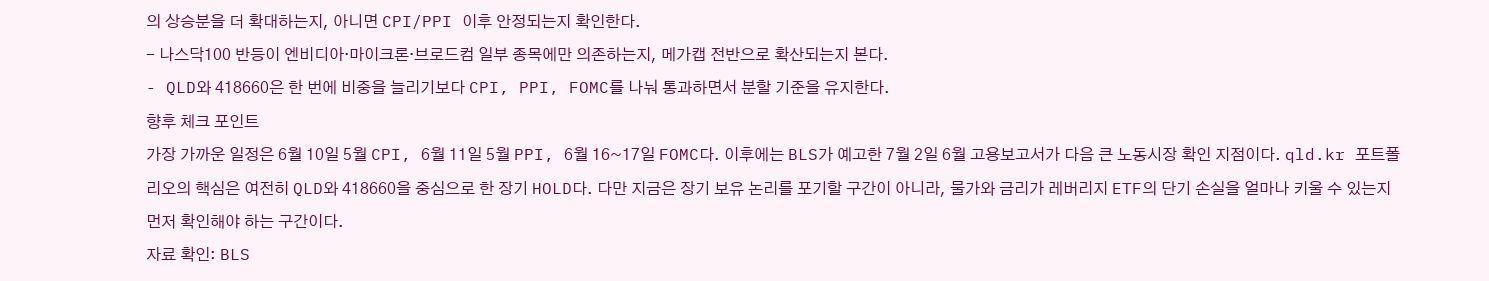의 상승분을 더 확대하는지, 아니면 CPI/PPI 이후 안정되는지 확인한다.
- 나스닥100 반등이 엔비디아·마이크론·브로드컴 일부 종목에만 의존하는지, 메가캡 전반으로 확산되는지 본다.
- QLD와 418660은 한 번에 비중을 늘리기보다 CPI, PPI, FOMC를 나눠 통과하면서 분할 기준을 유지한다.
향후 체크 포인트
가장 가까운 일정은 6월 10일 5월 CPI, 6월 11일 5월 PPI, 6월 16~17일 FOMC다. 이후에는 BLS가 예고한 7월 2일 6월 고용보고서가 다음 큰 노동시장 확인 지점이다. qld.kr 포트폴리오의 핵심은 여전히 QLD와 418660을 중심으로 한 장기 HOLD다. 다만 지금은 장기 보유 논리를 포기할 구간이 아니라, 물가와 금리가 레버리지 ETF의 단기 손실을 얼마나 키울 수 있는지 먼저 확인해야 하는 구간이다.
자료 확인: BLS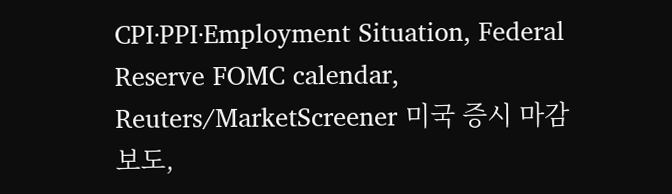CPI·PPI·Employment Situation, Federal Reserve FOMC calendar, Reuters/MarketScreener 미국 증시 마감 보도,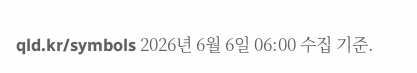qld.kr/symbols 2026년 6월 6일 06:00 수집 기준.